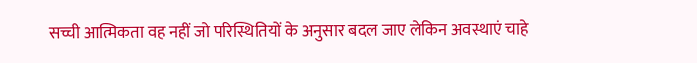सच्ची आत्मिकता वह नहीं जो परिस्थितियों के अनुसार बदल जाए लेकिन अवस्थाएं चाहे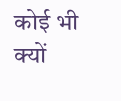कोई भी क्यों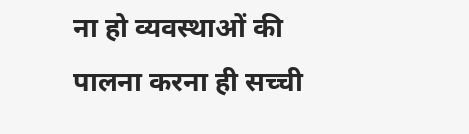ना हो व्यवस्थाओं की पालना करना ही सच्ची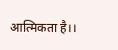आत्मिकता है।।